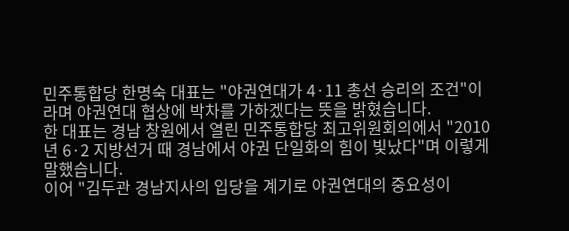민주통합당 한명숙 대표는 "야권연대가 4·11 총선 승리의 조건"이라며 야권연대 협상에 박차를 가하겠다는 뜻을 밝혔습니다.
한 대표는 경남 창원에서 열린 민주통합당 최고위원회의에서 "2010년 6·2 지방선거 때 경남에서 야권 단일화의 힘이 빛났다"며 이렇게 말했습니다.
이어 "김두관 경남지사의 입당을 계기로 야권연대의 중요성이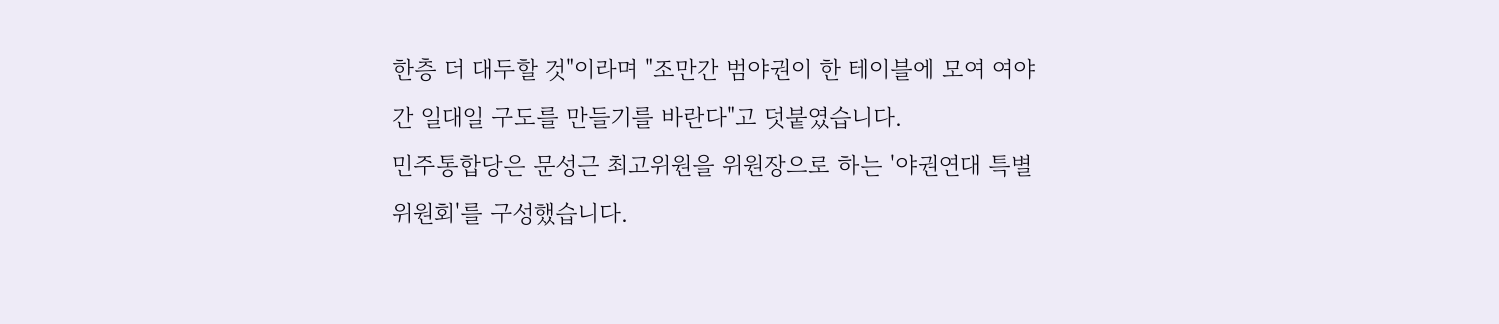한층 더 대두할 것"이라며 "조만간 범야권이 한 테이블에 모여 여야간 일대일 구도를 만들기를 바란다"고 덧붙였습니다.
민주통합당은 문성근 최고위원을 위원장으로 하는 '야권연대 특별위원회'를 구성했습니다.